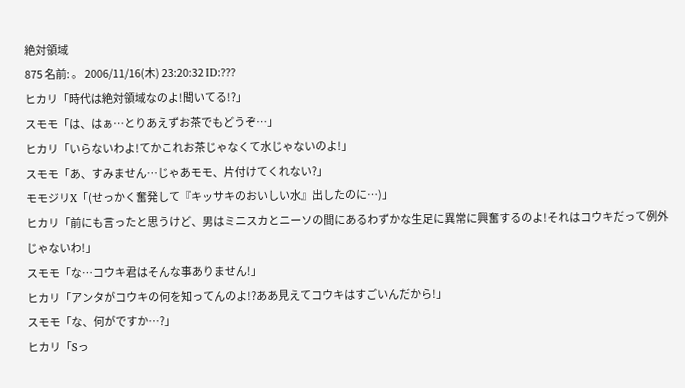絶対領域
875 名前: 。 2006/11/16(木) 23:20:32 ID:???
ヒカリ「時代は絶対領域なのよ!聞いてる!?」
スモモ「は、はぁ…とりあえずお茶でもどうぞ…」
ヒカリ「いらないわよ!てかこれお茶じゃなくて水じゃないのよ!」
スモモ「あ、すみません…じゃあモモ、片付けてくれない?」
モモジリX「(せっかく奮発して『キッサキのおいしい水』出したのに…)」
ヒカリ「前にも言ったと思うけど、男はミニスカとニーソの間にあるわずかな生足に異常に興奮するのよ!それはコウキだって例外じゃないわ!」
スモモ「な…コウキ君はそんな事ありません!」
ヒカリ「アンタがコウキの何を知ってんのよ!?ああ見えてコウキはすごいんだから!」
スモモ「な、何がですか…?」
ヒカリ「Sっ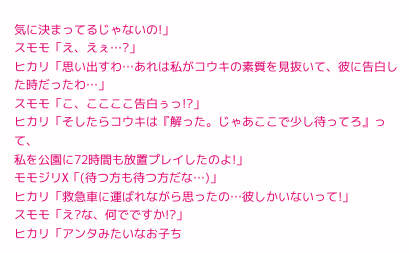気に決まってるじゃないの!」
スモモ「え、えぇ…?」
ヒカリ「思い出すわ…あれは私がコウキの素質を見抜いて、彼に告白した時だったわ…」
スモモ「こ、ここここ告白ぅっ!?」
ヒカリ「そしたらコウキは『解った。じゃあここで少し待ってろ』って、
私を公園に72時間も放置プレイしたのよ!」
モモジリX「(待つ方も待つ方だな…)」
ヒカリ「救急車に運ばれながら思ったの…彼しかいないって!」
スモモ「え?な、何でですか!?」
ヒカリ「アンタみたいなお子ち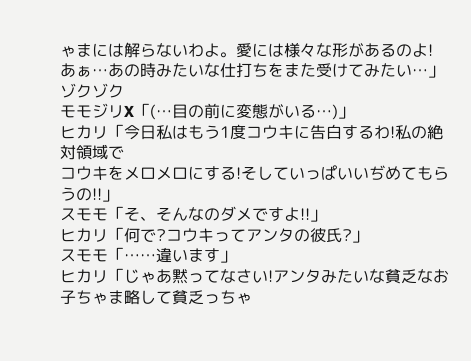ゃまには解らないわよ。愛には様々な形があるのよ!
あぁ…あの時みたいな仕打ちをまた受けてみたい…」ゾクゾク
モモジリX「(…目の前に変態がいる…)」
ヒカリ「今日私はもう1度コウキに告白するわ!私の絶対領域で
コウキをメロメロにする!そしていっぱいいぢめてもらうの!!」
スモモ「そ、そんなのダメですよ!!」
ヒカリ「何で?コウキってアンタの彼氏?」
スモモ「……違います」
ヒカリ「じゃあ黙ってなさい!アンタみたいな貧乏なお子ちゃま略して貧乏っちゃ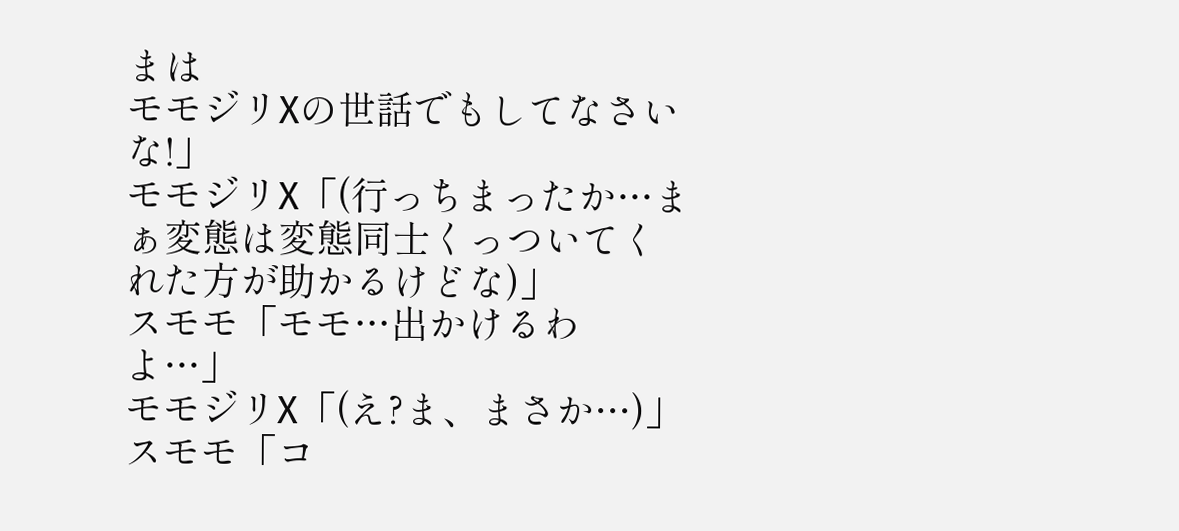まは
モモジリXの世話でもしてなさいな!」
モモジリX「(行っちまったか…まぁ変態は変態同士くっついてくれた方が助かるけどな)」
スモモ「モモ…出かけるわよ…」
モモジリX「(え?ま、まさか…)」
スモモ「コ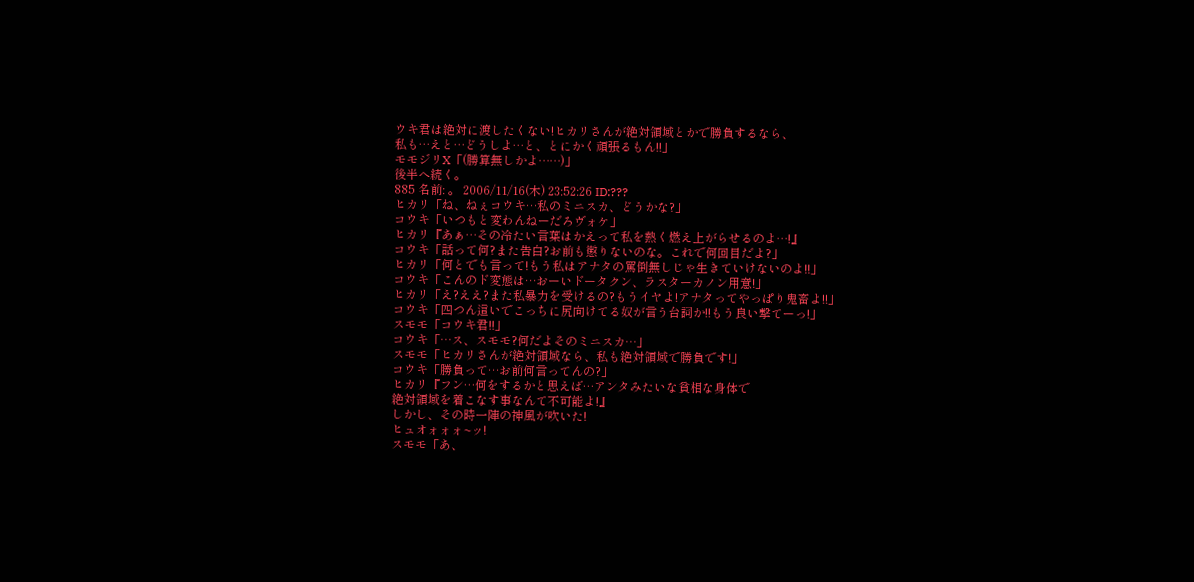ウキ君は絶対に渡したくない!ヒカリさんが絶対領域とかで勝負するなら、
私も…えと…どうしよ…と、とにかく頑張るもん!!」
モモジリX「(勝算無しかよ……)」
後半へ続く。
885 名前: 。 2006/11/16(木) 23:52:26 ID:???
ヒカリ「ね、ねぇコウキ…私のミニスカ、どうかな?」
コウキ「いつもと変わんねーだろヴォケ」
ヒカリ『あぁ…その冷たい言葉はかえって私を熱く燃え上がらせるのよ…!』
コウキ「話って何?また告白?お前も懲りないのな。これで何回目だよ?」
ヒカリ「何とでも言って!もう私はアナタの罵倒無しじゃ生きていけないのよ!!」
コウキ「こんのド変態は…おーいドータクン、ラスターカノン用意!」
ヒカリ「え?ええ?また私暴力を受けるの?もうイヤよ!アナタってやっぱり鬼畜よ!!」
コウキ「四つん這いでこっちに尻向けてる奴が言う台詞か!!もう良い撃てーっ!」
スモモ「コウキ君!!」
コウキ「…ス、スモモ?何だよそのミニスカ…」
スモモ「ヒカリさんが絶対領域なら、私も絶対領域で勝負です!」
コウキ「勝負って…お前何言ってんの?」
ヒカリ『フン…何をするかと思えば…アンタみたいな貧相な身体で
絶対領域を着こなす事なんて不可能よ!』
しかし、その時一陣の神風が吹いた!
ヒュオォォォ~ッ!
スモモ「あ、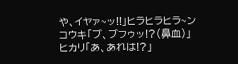や、イヤァ~ッ!!」ヒラヒラヒラ~ン
コウキ「ブ、ブフゥッ!?(鼻血)」
ヒカリ「あ、あれは!?」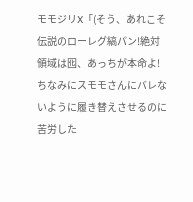モモジリX「(そう、あれこそ伝説のローレグ縞パン!絶対領域は囮、あっちが本命よ!
ちなみにスモモさんにバレないように履き替えさせるのに苦労した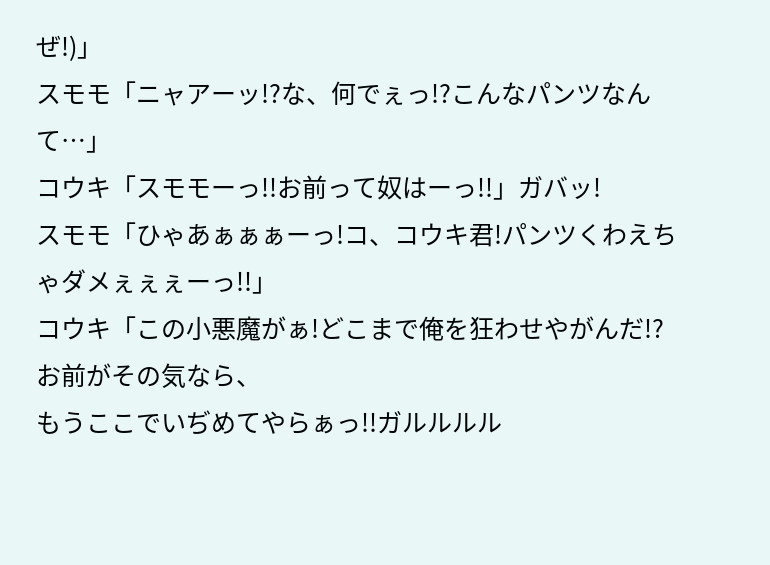ぜ!)」
スモモ「ニャアーッ!?な、何でぇっ!?こんなパンツなんて…」
コウキ「スモモーっ!!お前って奴はーっ!!」ガバッ!
スモモ「ひゃあぁぁぁーっ!コ、コウキ君!パンツくわえちゃダメぇぇぇーっ!!」
コウキ「この小悪魔がぁ!どこまで俺を狂わせやがんだ!?お前がその気なら、
もうここでいぢめてやらぁっ!!ガルルルル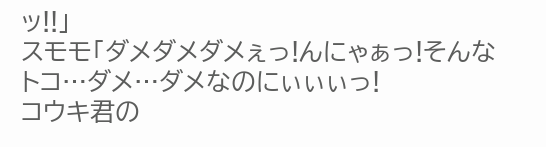ッ!!」
スモモ「ダメダメダメぇっ!んにゃぁっ!そんなトコ…ダメ…ダメなのにぃぃぃっ!
コウキ君の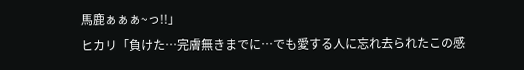馬鹿ぁぁぁ~っ!!」
ヒカリ「負けた…完膚無きまでに…でも愛する人に忘れ去られたこの感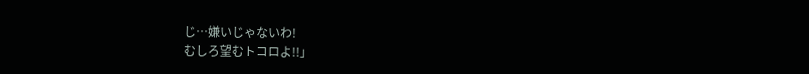じ…嫌いじゃないわ!
むしろ望むトコロよ!!」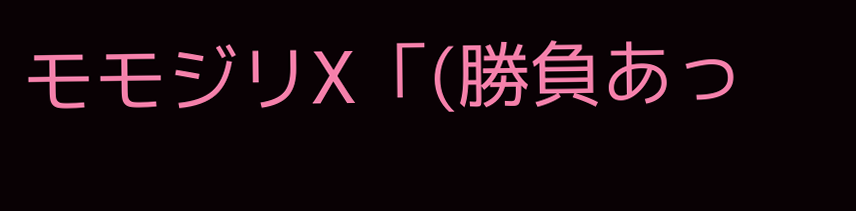モモジリX「(勝負あっ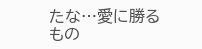たな…愛に勝るもの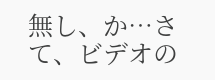無し、か…さて、ビデオの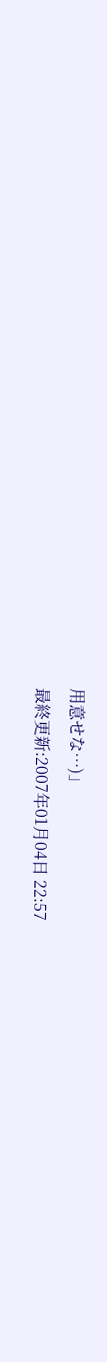用意せな…)」
最終更新:2007年01月04日 22:57